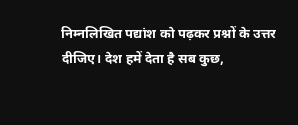निम्नलिखित पद्यांश को पढ़कर प्रश्नों के उत्तर दीजिए। देश हमें देता है सब कुछ,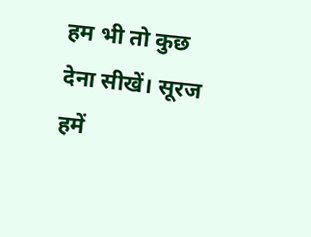हम भी तो कुछ देना सीखें। सूरज हमें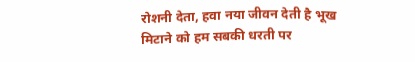रोशनी देता, हवा नया जीवन देती है भूख मिटाने को हम सबकी धरती पर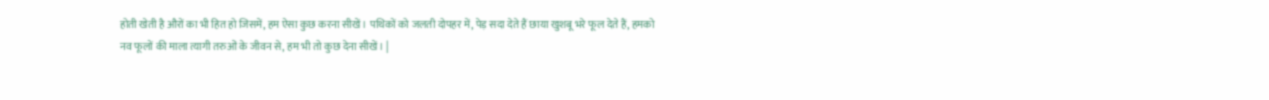होती खेती है औरों का भी हित हो जिसमें, हम ऐसा कुछ करना सीखें। पथिकों को जलती दोपहर में, पेड़ सदा देते हैं छाया खुशबू भरे फूल देते हैं, हमको नव फूलों की माला त्यागी तरुओं के जीवन से, हम भी तो कुछ देना सीखें। |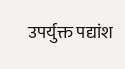उपर्युक्त पद्यांश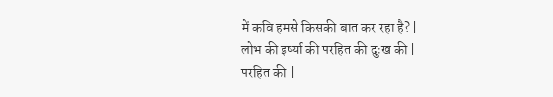में कवि हमसे किसकी बात कर रहा है? |
लोभ की इर्ष्या की परहित की दुःख की |
परहित की |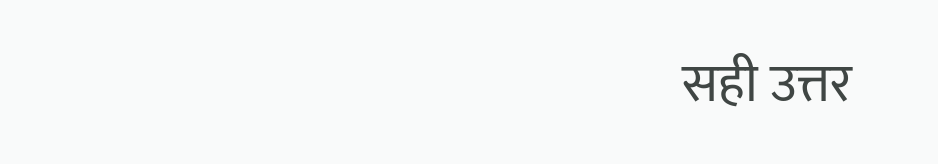सही उत्तर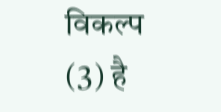विकल्प (3) है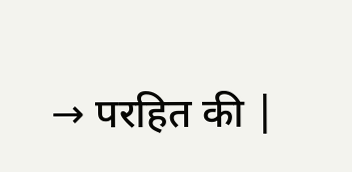→ परहित की |